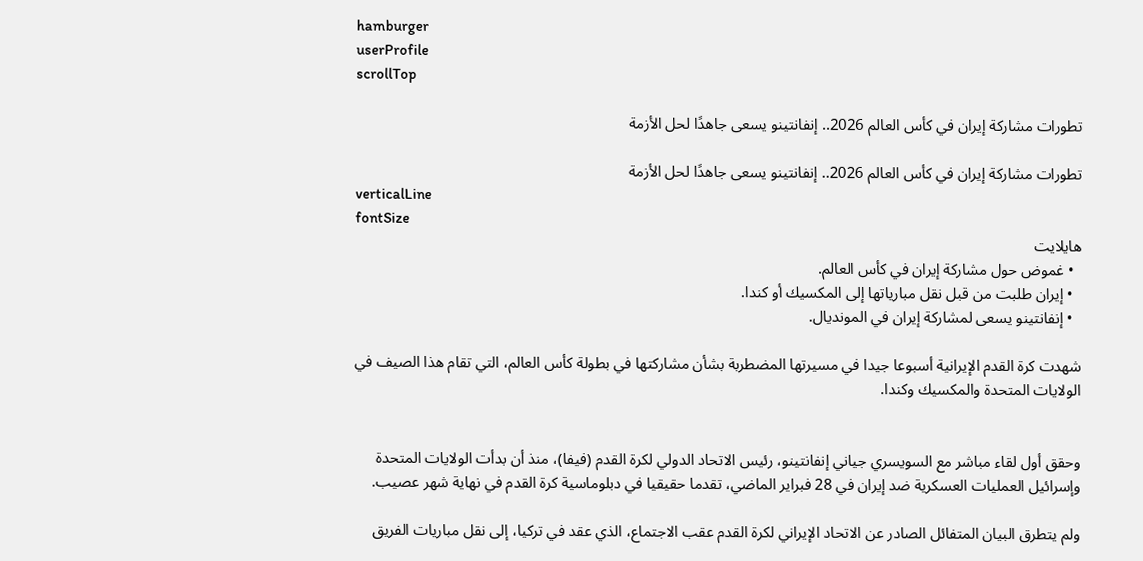hamburger
userProfile
scrollTop

تطورات مشاركة إيران في كأس العالم 2026.. إنفانتينو يسعى جاهدًا لحل الأزمة

تطورات مشاركة إيران في كأس العالم 2026.. إنفانتينو يسعى جاهدًا لحل الأزمة
verticalLine
fontSize
هايلايت
  • غموض حول مشاركة إيران في كأس العالم.
  • إيران طلبت من قبل نقل مبارياتها إلى المكسيك أو كندا.
  • إنفانتينو يسعى لمشاركة إيران في المونديال.

شهدت كرة القدم الإيرانية أسبوعا جيدا في مسيرتها المضطربة بشأن مشاركتها في بطولة كأس العالم، التي تقام هذا الصيف في الولايات المتحدة والمكسيك وكندا.


وحقق أول لقاء مباشر مع السويسري جياني إنفانتينو، رئيس الاتحاد الدولي لكرة القدم (فيفا)، منذ أن بدأت الولايات المتحدة وإسرائيل العمليات العسكرية ضد إيران في 28 فبراير الماضي، تقدما حقيقيا في دبلوماسية كرة القدم في نهاية شهر عصيب.

ولم يتطرق البيان المتفائل الصادر عن الاتحاد الإيراني لكرة القدم عقب الاجتماع، الذي عقد في تركيا، إلى نقل مباريات الفريق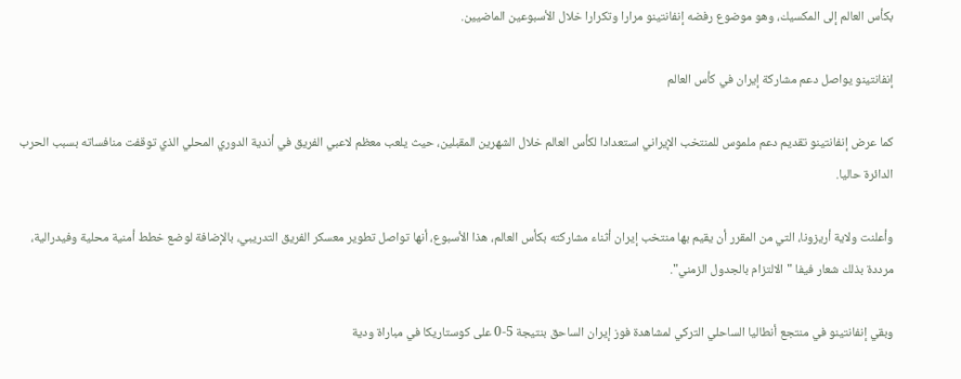بكأس العالم إلى المكسيك، وهو موضوع رفضه إنفانتينو مرارا وتكرارا خلال الأسبوعين الماضيين.

إنفانتينو يواصل دعم مشاركة إيران في كأس العالم

كما عرض إنفانتينو تقديم دعم ملموس للمنتخب الإيراني استعدادا لكأس العالم خلال الشهرين المقبلين، حيث يلعب معظم لاعبي الفريق في أندية الدوري المحلي الذي توقفت منافساته بسبب الحرب الدائرة حاليا.

وأعلنت ولاية أريزونا، التي من المقرر أن يقيم بها منتخب إيران أثناء مشاركته بكأس العالم، هذا الأسبوع، أنها تواصل تطوير معسكر الفريق التدريبي، بالإضافة لوضع خطط أمنية محلية وفيدرالية، مرددة بذلك شعار فيفا "الالتزام بالجدول الزمني".

وبقي إنفانتينو في منتجع أنطاليا الساحلي التركي لمشاهدة فوز إيران الساحق بنتيجة 5-0 على كوستاريكا في مباراة ودية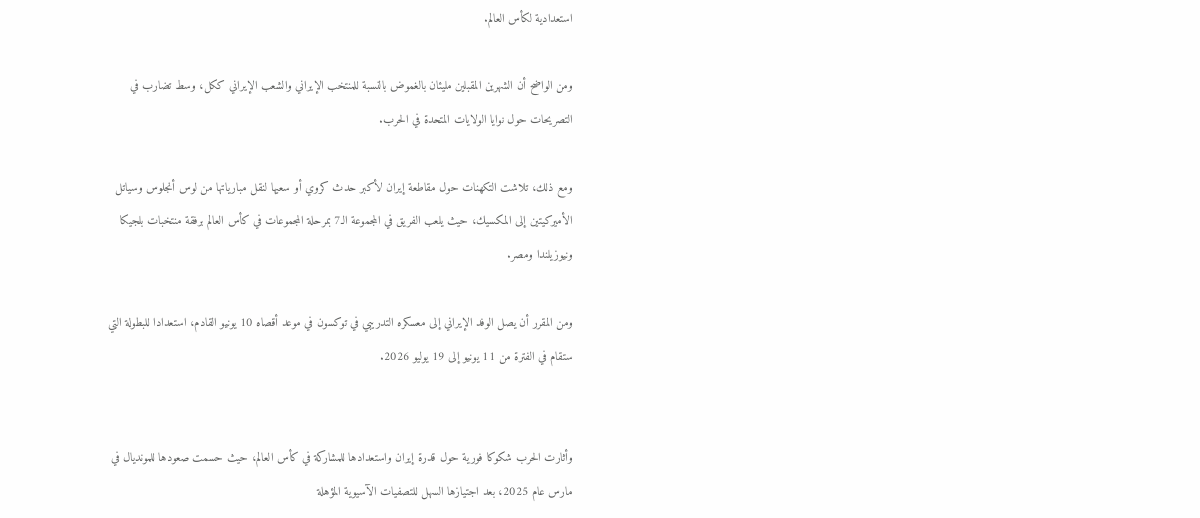استعدادية لكأس العالم.

ومن الواضح أن الشهرين المقبلين مليئان بالغموض بالنسبة للمنتخب الإيراني والشعب الإيراني ككل، وسط تضارب في التصريحات حول نوايا الولايات المتحدة في الحرب.

ومع ذلك، تلاشت التكهنات حول مقاطعة إيران لأكبر حدث كروي أو سعيها لنقل مبارياتها من لوس أنجلوس وسياتل الأميركيتين إلى المكسيك، حيث يلعب الفريق في المجموعة الـ7 بمرحلة المجموعات في كأس العالم برفقة منتخبات بلجيكا ونيوزيلندا ومصر.

ومن المقرر أن يصل الوفد الإيراني إلى معسكره التدريبي في توكسون في موعد أقصاه 10 يونيو القادم، استعدادا للبطولة التي ستقام في الفترة من 11 يونيو إلى 19 يوليو 2026.


وأثارت الحرب شكوكا فورية حول قدرة إيران واستعدادها للمشاركة في كأس العالم، حيث حسمت صعودها للمونديال في مارس عام 2025، بعد اجتيازها السهل للتصفيات الآسيوية المؤهلة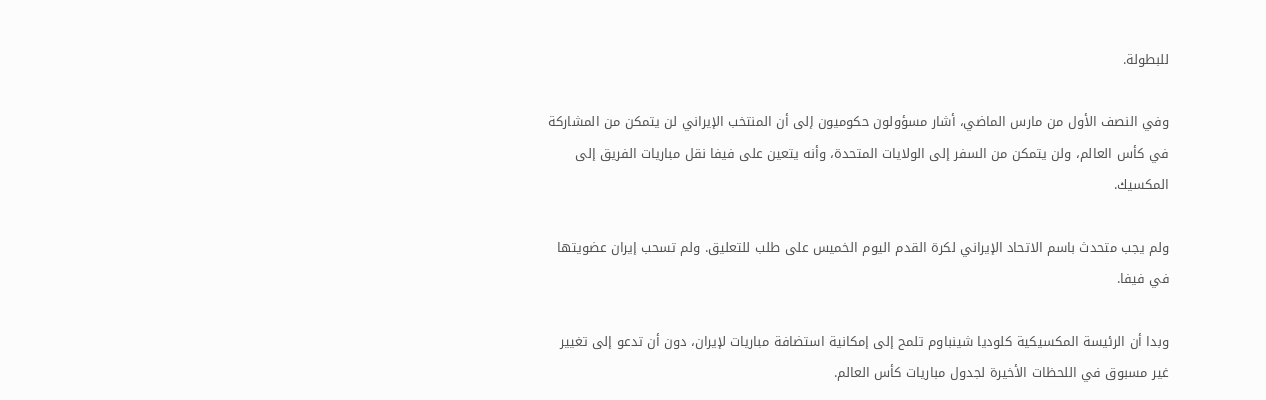للبطولة.

وفي النصف الأول من مارس الماضي، أشار مسؤولون حكوميون إلى أن المنتخب الإيراني لن يتمكن من المشاركة في كأس العالم، ولن يتمكن من السفر إلى الولايات المتحدة، وأنه يتعين على فيفا نقل مباريات الفريق إلى المكسيك.

ولم يجب متحدث باسم الاتحاد الإيراني لكرة القدم اليوم الخميس على طلب للتعليق. ولم تسحب إيران عضويتها في فيفا.

وبدا أن الرئيسة المكسيكية كلوديا شينباوم تلمح إلى إمكانية استضافة مباريات لإيران، دون أن تدعو إلى تغيير غير مسبوق في اللحظات الأخيرة لجدول مباريات كأس العالم.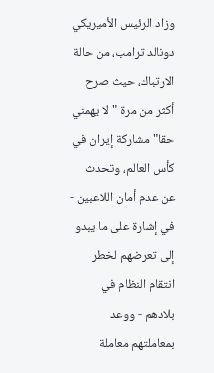وزاد الرئيس الأميريكي دونالد ترامب، من حالة الارتباك، حيث صرح أكثر من مرة "لا يهمني حقا" مشاركة إيران في كأس العالم، وتحدث عن عدم أمان اللاعبين - في إشارة على ما يبدو إلى تعرضهم لخطر انتقام النظام في بلادهم - ووعد بمعاملتهم معاملة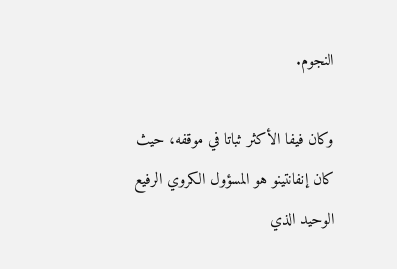النجوم.

وكان فيفا الأكثر ثباتا في موقفه، حيث كان إنفانتينو هو المسؤول الكروي الرفيع الوحيد الذي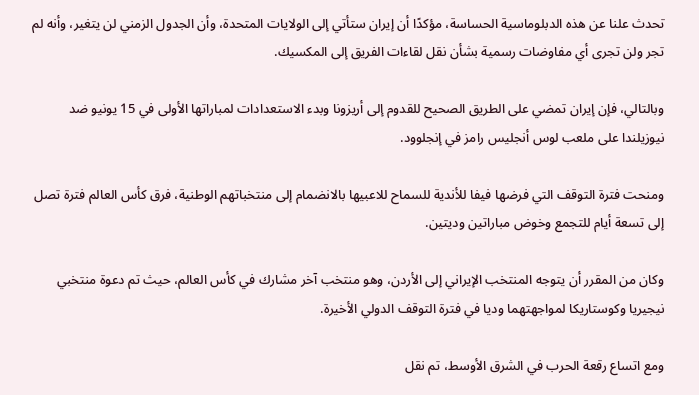تحدث علنا عن هذه الدبلوماسية الحساسة، مؤكدًا أن إيران ستأتي إلى الولايات المتحدة، وأن الجدول الزمني لن يتغير، وأنه لم تجر ولن تجرى أي مفاوضات رسمية بشأن نقل لقاءات الفريق إلى المكسيك.

وبالتالي، فإن إيران تمضي على الطريق الصحيح للقدوم إلى أريزونا وبدء الاستعدادات لمباراتها الأولى في 15 يونيو ضد نيوزيلندا على ملعب لوس أنجليس رامز في إنجلوود.

ومنحت فترة التوقف التي فرضها فيفا للأندية للسماح للاعبيها بالانضمام إلى منتخباتهم الوطنية، فرق كأس العالم فترة تصل إلى تسعة أيام للتجمع وخوض مباراتين وديتين.

وكان من المقرر أن يتوجه المنتخب الإيراني إلى الأردن، وهو منتخب آخر مشارك في كأس العالم، حيث تم دعوة منتخبي نيجيريا وكوستاريكا لمواجهتهما وديا في فترة التوقف الدولي الأخيرة.

ومع اتساع رقعة الحرب في الشرق الأوسط، تم نقل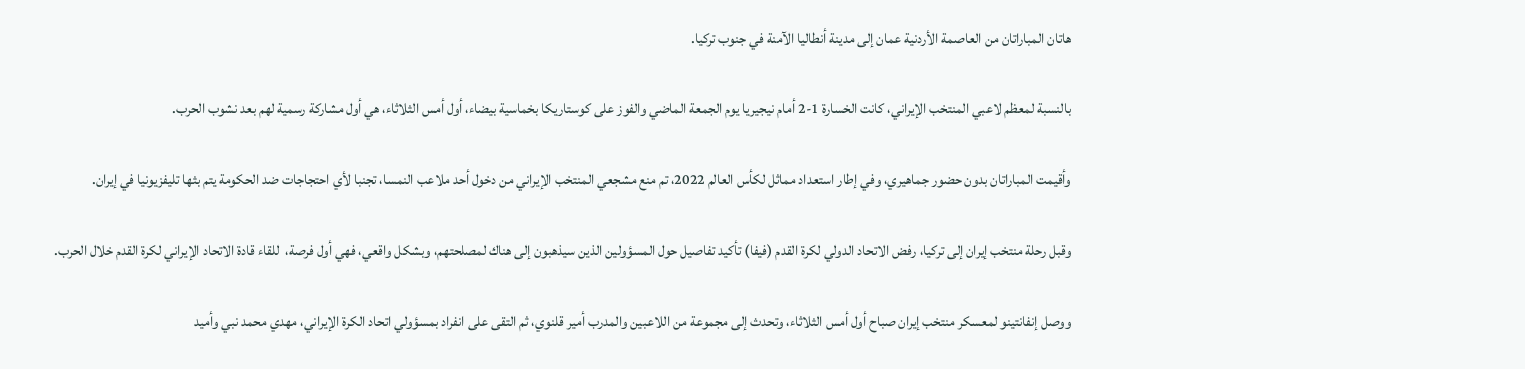هاتان المباراتان من العاصمة الأردنية عمان إلى مدينة أنطاليا الآمنة في جنوب تركيا.

بالنسبة لمعظم لاعبي المنتخب الإيراني، كانت الخسارة 1-2 أمام نيجيريا يوم الجمعة الماضي والفوز على كوستاريكا بخماسية بيضاء، أول أمس الثلاثاء، هي أول مشاركة رسمية لهم بعد نشوب الحرب.

وأقيمت المباراتان بدون حضور جماهيري، وفي إطار استعداد مماثل لكأس العالم 2022، تم منع مشجعي المنتخب الإيراني من دخول أحد ملاعب النمسا، تجنبا لأي احتجاجات ضد الحكومة يتم بثها تليفزيونيا في إيران.

وقبل رحلة منتخب إيران إلى تركيا، رفض الاتحاد الدولي لكرة القدم (فيفا) تأكيد تفاصيل حول المسؤولين الذين سيذهبون إلى هناك لمصلحتهم، وبشكل واقعي، فهي أول فرصة،  للقاء قادة الاتحاد الإيراني لكرة القدم خلال الحرب.

ووصل إنفانتينو لمعسكر منتخب إيران صباح أول أمس الثلاثاء، وتحدث إلى مجموعة من اللاعبين والمدرب أمير قلنوي، ثم التقى على انفراد بمسؤولي اتحاد الكرة الإيراني، مهدي محمد نبي وأميد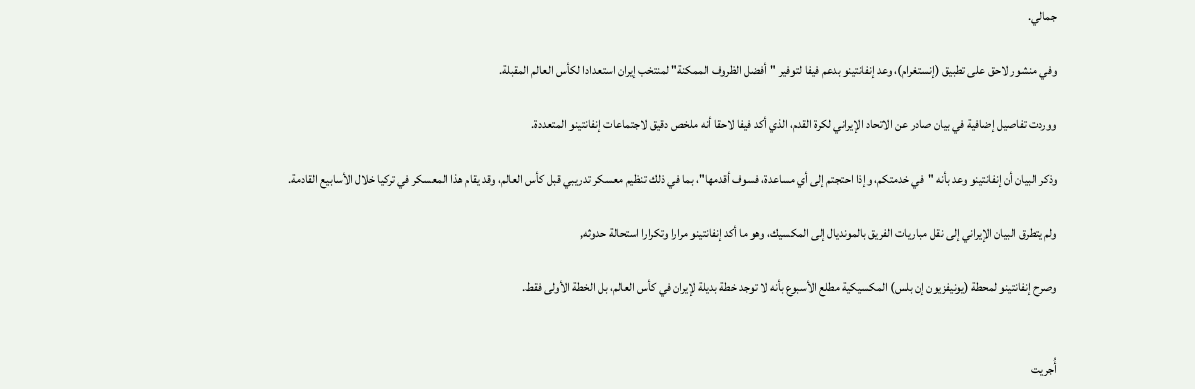جمالي.

وفي منشور لاحق على تطبيق (إنستغرام)، وعد إنفانتينو بدعم فيفا لتوفير "أفضل الظروف الممكنة" لمنتخب إيران استعدادا لكأس العالم المقبلة.

ووردت تفاصيل إضافية في بيان صادر عن الاتحاد الإيراني لكرة القدم، الذي أكد فيفا لاحقا أنه ملخص دقيق لاجتماعات إنفانتينو المتعددة.

وذكر البيان أن إنفانتينو وعد بأنه "في خدمتكم، وإذا احتجتم إلى أي مساعدة، فسوف أقدمها"، بما في ذلك تنظيم معسكر تدريبي قبل كأس العالم، وقد يقام هذا المعسكر في تركيا خلال الأسابيع القادمة.

ولم يتطرق البيان الإيراني إلى نقل مباريات الفريق بالمونديال إلى المكسيك، وهو ما أكد إنفانتينو مرارا وتكرارا استحالة حدوثه,

وصرح إنفانتينو لمحطة (يونيفزيون إن بلس) المكسيكية مطلع الأسبوع بأنه لا توجد خطة بديلة لإيران في كأس العالم، بل الخطة الأولى فقط.


أُجريت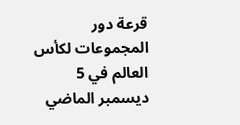قرعة دور المجموعات لكأس العالم في 5 ديسمبر الماضي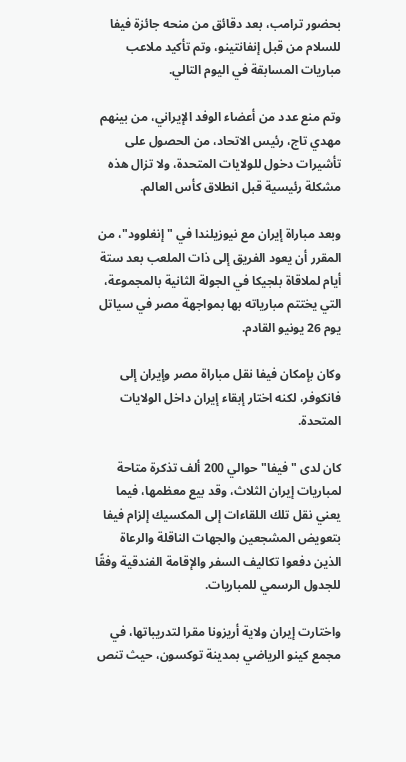بحضور ترامب، بعد دقائق من منحه جائزة فيفا للسلام من قبل إنفانتينو، وتم تأكيد ملاعب مباريات المسابقة في اليوم التالي.

وتم منع عدد من أعضاء الوفد الإيراني، من بينهم مهدي تاج، رئيس الاتحاد، من الحصول على تأشيرات دخول للولايات المتحدة، ولا تزال هذه مشكلة رئيسية قبل انطلاق كأس العالم.

وبعد مباراة إيران مع نيوزيلندا في "إنغلوود"، من المقرر أن يعود الفريق إلى ذات الملعب بعد ستة أيام لملاقاة بلجيكا في الجولة الثانية بالمجموعة، التي يختتم مبارياته بها بمواجهة مصر في سياتل يوم 26 يونيو القادم.

وكان بإمكان فيفا نقل مباراة مصر وإيران إلى فانكوفر، لكنه اختار إبقاء إيران داخل الولايات المتحدة.

كان لدى "فيفا" حوالي 200 ألف تذكرة متاحة لمباريات إيران الثلاث، وقد بيع معظمها، فيما يعني نقل تلك اللقاءات إلى المكسيك إلزام فيفا بتعويض المشجعين والجهات الناقلة والرعاة الذين دفعوا تكاليف السفر والإقامة الفندقية وفقًا للجدول الرسمي للمباريات.

واختارت إيران ولاية أريزونا مقرا لتدريباتها، في مجمع كينو الرياضي بمدينة توكسون، حيث تنص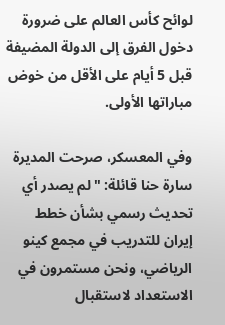لوائح كأس العالم على ضرورة دخول الفرق إلى الدولة المضيفة قبل 5 أيام على الأقل من خوض مباراتها الأولى.

وفي المعسكر، صرحت المديرة سارة حنا قائلة: "لم يصدر أي تحديث رسمي بشأن خطط إيران للتدريب في مجمع كينو الرياضي، ونحن مستمرون في الاستعداد لاستقبال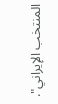المنتخب الإيراني".